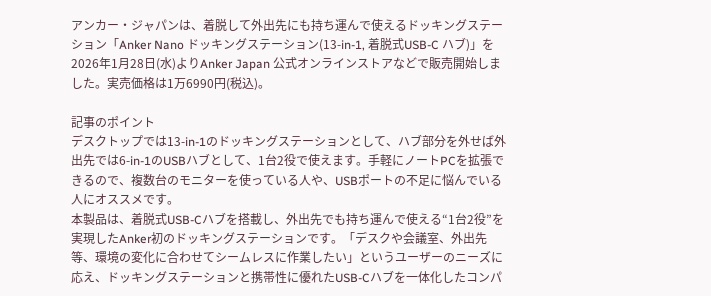アンカー・ジャパンは、着脱して外出先にも持ち運んで使えるドッキングステーション「Anker Nano ドッキングステーション(13-in-1, 着脱式USB-C ハブ)」を2026年1月28日(水)よりAnker Japan 公式オンラインストアなどで販売開始しました。実売価格は1万6990円(税込)。

記事のポイント
デスクトップでは13-in-1のドッキングステーションとして、ハブ部分を外せば外出先では6-in-1のUSBハブとして、1台2役で使えます。手軽にノートPCを拡張できるので、複数台のモニターを使っている人や、USBポートの不足に悩んでいる人にオススメです。
本製品は、着脱式USB-Cハブを搭載し、外出先でも持ち運んで使える“1台2役”を実現したAnker初のドッキングステーションです。「デスクや会議室、外出先等、環境の変化に合わせてシームレスに作業したい」というユーザーのニーズに応え、ドッキングステーションと携帯性に優れたUSB-Cハブを一体化したコンパ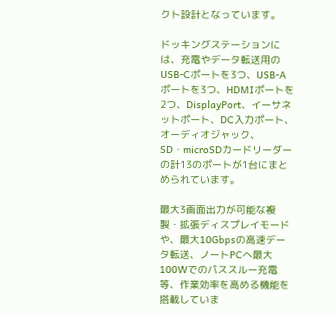クト設計となっています。

ドッキングステーションには、充電やデータ転送用のUSB-Cポートを3つ、USB-Aポートを3つ、HDMIポートを2つ、DisplayPort、イーサネットポート、DC入力ポート、オーディオジャック、SD・microSDカードリーダーの計13のポートが1台にまとめられています。

最大3画面出力が可能な複製・拡張ディスプレイモードや、最大10Gbpsの高速データ転送、ノートPCへ最大100Wでのパススルー充電等、作業効率を高める機能を搭載していま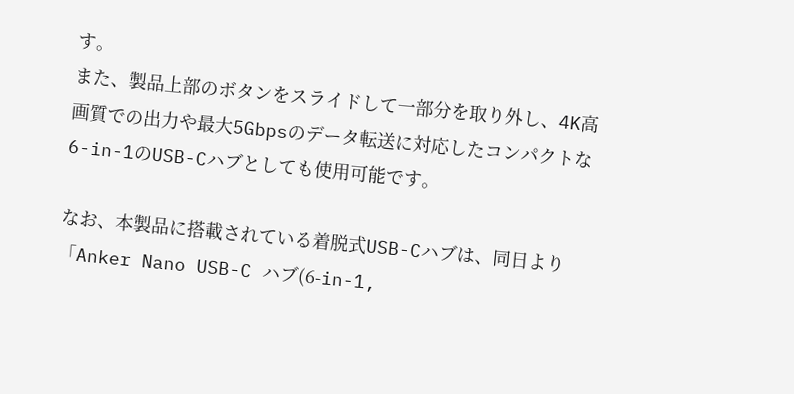す。
また、製品上部のボタンをスライドして一部分を取り外し、4K高画質での出力や最大5Gbpsのデータ転送に対応したコンパクトな6-in-1のUSB-Cハブとしても使用可能です。

なお、本製品に搭載されている着脱式USB-Cハブは、同日より「Anker Nano USB-C ハブ(6-in-1,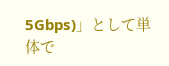5Gbps)」として単体で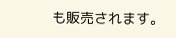も販売されます。